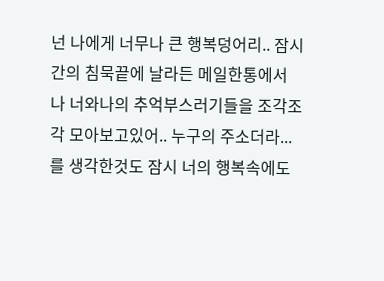넌 나에게 너무나 큰 행복덩어리.. 잠시간의 침묵끝에 날라든 메일한통에서 나 너와나의 추억부스러기들을 조각조각 모아보고있어.. 누구의 주소더라...를 생각한것도 잠시 너의 행복속에도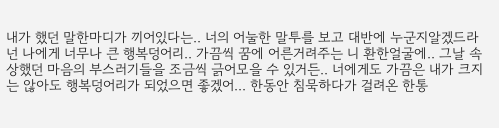내가 했던 말한마디가 끼어있다는.. 너의 어눌한 말투를 보고 대반에 누군지알겠드라 넌 나에게 너무나 큰 행복덩어리.. 가끔씩 꿈에 어른거려주는 니 환한얼굴에.. 그날 속상했던 마음의 부스러기들을 조금씩 긁어모을 수 있거든.. 너에게도 가끔은 내가 크지는 않아도 행복덩어리가 되었으면 좋겠어... 한동안 침묵하다가 걸려온 한통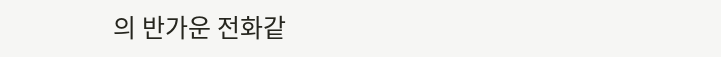의 반가운 전화같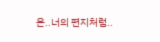은..너의 편지처럼..